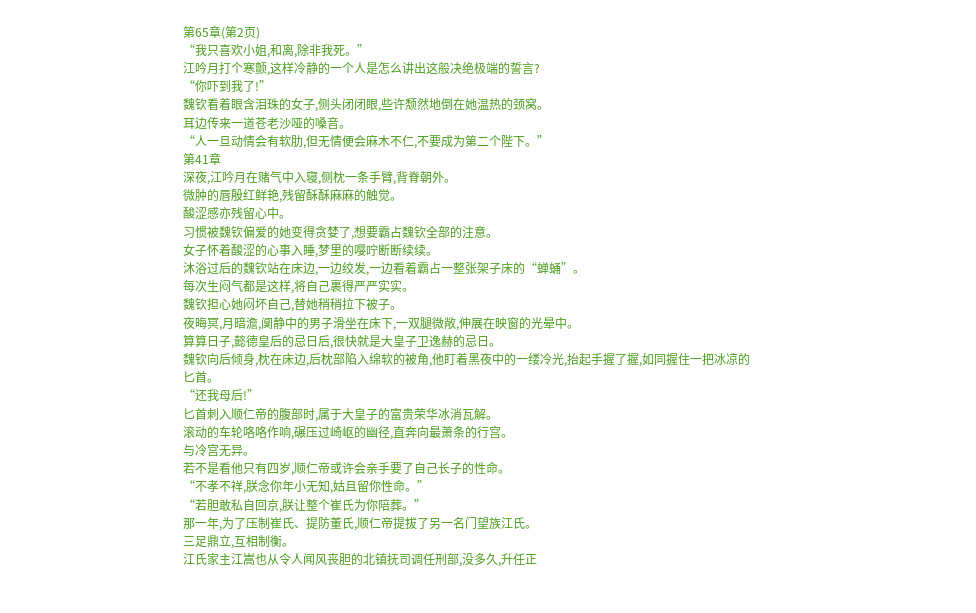第65章(第2页)
“我只喜欢小姐,和离,除非我死。”
江吟月打个寒颤,这样冷静的一个人是怎么讲出这般决绝极端的誓言?
“你吓到我了!”
魏钦看着眼含泪珠的女子,侧头闭闭眼,些许颓然地倒在她温热的颈窝。
耳边传来一道苍老沙哑的嗓音。
“人一旦动情会有软肋,但无情便会麻木不仁,不要成为第二个陛下。”
第41章
深夜,江吟月在赌气中入寝,侧枕一条手臂,背脊朝外。
微肿的唇殷红鲜艳,残留酥酥麻麻的触觉。
酸涩感亦残留心中。
习惯被魏钦偏爱的她变得贪婪了,想要霸占魏钦全部的注意。
女子怀着酸涩的心事入睡,梦里的嘤咛断断续续。
沐浴过后的魏钦站在床边,一边绞发,一边看着霸占一整张架子床的“蝉蛹”。
每次生闷气都是这样,将自己裹得严严实实。
魏钦担心她闷坏自己,替她稍稍拉下被子。
夜晦冥,月暗澹,阒静中的男子滑坐在床下,一双腿微敞,伸展在映窗的光晕中。
算算日子,懿德皇后的忌日后,很快就是大皇子卫逸赫的忌日。
魏钦向后倾身,枕在床边,后枕部陷入绵软的被角,他盯着黑夜中的一缕冷光,抬起手握了握,如同握住一把冰凉的匕首。
“还我母后!”
匕首刺入顺仁帝的腹部时,属于大皇子的富贵荣华冰消瓦解。
滚动的车轮咯咯作响,碾压过崎岖的幽径,直奔向最萧条的行宫。
与冷宫无异。
若不是看他只有四岁,顺仁帝或许会亲手要了自己长子的性命。
“不孝不祥,朕念你年小无知,姑且留你性命。”
“若胆敢私自回京,朕让整个崔氏为你陪葬。”
那一年,为了压制崔氏、提防董氏,顺仁帝提拔了另一名门望族江氏。
三足鼎立,互相制衡。
江氏家主江嵩也从令人闻风丧胆的北镇抚司调任刑部,没多久,升任正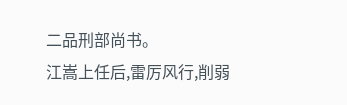二品刑部尚书。
江嵩上任后,雷厉风行,削弱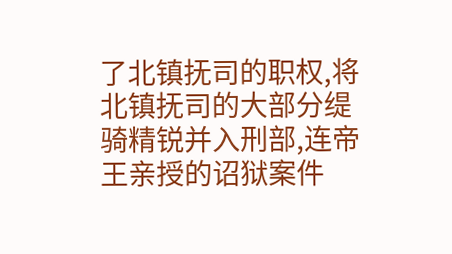了北镇抚司的职权,将北镇抚司的大部分缇骑精锐并入刑部,连帝王亲授的诏狱案件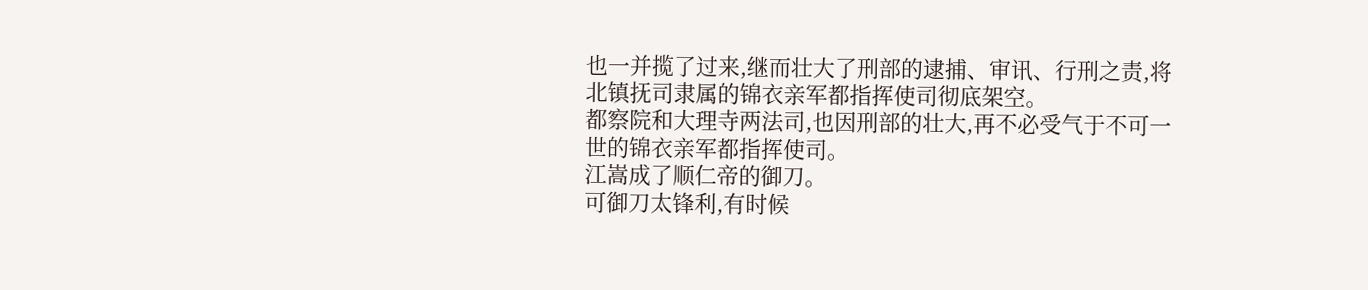也一并揽了过来,继而壮大了刑部的逮捕、审讯、行刑之责,将北镇抚司隶属的锦衣亲军都指挥使司彻底架空。
都察院和大理寺两法司,也因刑部的壮大,再不必受气于不可一世的锦衣亲军都指挥使司。
江嵩成了顺仁帝的御刀。
可御刀太锋利,有时候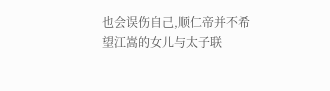也会误伤自己,顺仁帝并不希望江嵩的女儿与太子联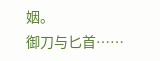姻。
御刀与匕首……